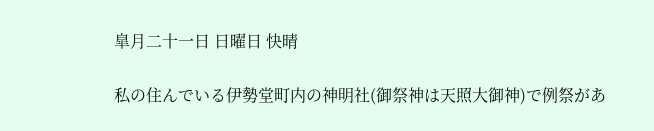皐月二十一日 日曜日 快晴

私の住んでいる伊勢堂町内の神明社(御祭神は天照大御神)で例祭があ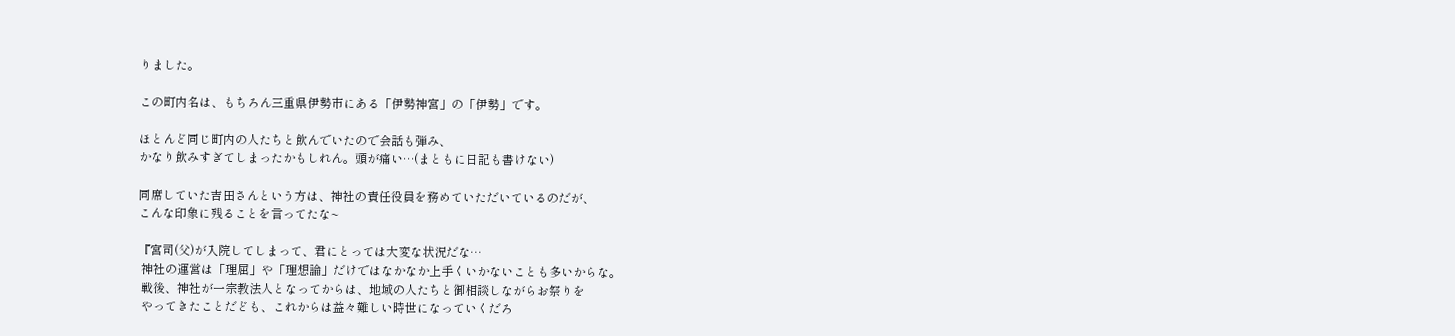りました。

この町内名は、もちろん三重県伊勢市にある「伊勢神宮」の「伊勢」です。

ほとんど同じ町内の人たちと飲んでいたので会話も弾み、
かなり飲みすぎてしまったかもしれん。頭が痛い…(まともに日記も書けない)

同席していた吉田さんという方は、神社の責任役員を務めていただいているのだが、
こんな印象に残ることを言ってたな~

『宮司(父)が入院してしまって、君にとっては大変な状況だな…
 神社の運営は「理屈」や「理想論」だけではなかなか上手くいかないことも多いからな。
 戦後、神社が一宗教法人となってからは、地域の人たちと御相談しながらお祭りを
 やってきたことだども、これからは益々難しい時世になっていくだろ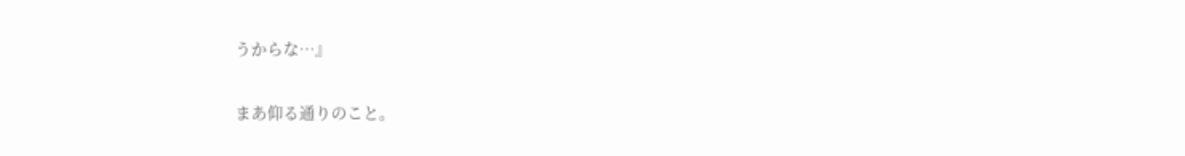うからな…』

まあ仰る通りのこと。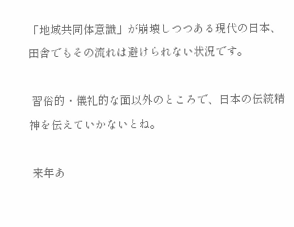「地域共同体意識」が崩壊しつつある現代の日本、田舎でもその流れは避けられない状況です。

 習俗的・儀礼的な面以外のところで、日本の伝統精神を伝えていかないとね。

 来年あ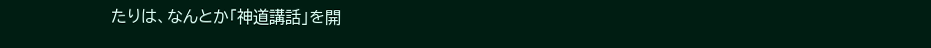たりは、なんとか「神道講話」を開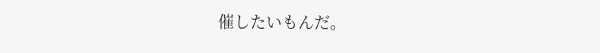催したいもんだ。